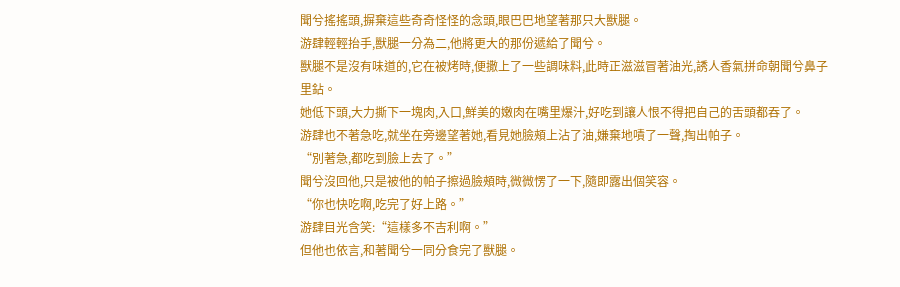聞兮搖搖頭,摒棄這些奇奇怪怪的念頭,眼巴巴地望著那只大獸腿。
游肆輕輕抬手,獸腿一分為二,他將更大的那份遞給了聞兮。
獸腿不是沒有味道的,它在被烤時,便撒上了一些調味料,此時正滋滋冒著油光,誘人香氣拼命朝聞兮鼻子里鉆。
她低下頭,大力撕下一塊肉,入口,鮮美的嫩肉在嘴里爆汁,好吃到讓人恨不得把自己的舌頭都吞了。
游肆也不著急吃,就坐在旁邊望著她,看見她臉頰上沾了油,嫌棄地嘖了一聲,掏出帕子。
“別著急,都吃到臉上去了。”
聞兮沒回他,只是被他的帕子擦過臉頰時,微微愣了一下,隨即露出個笑容。
“你也快吃啊,吃完了好上路。”
游肆目光含笑:“這樣多不吉利啊。”
但他也依言,和著聞兮一同分食完了獸腿。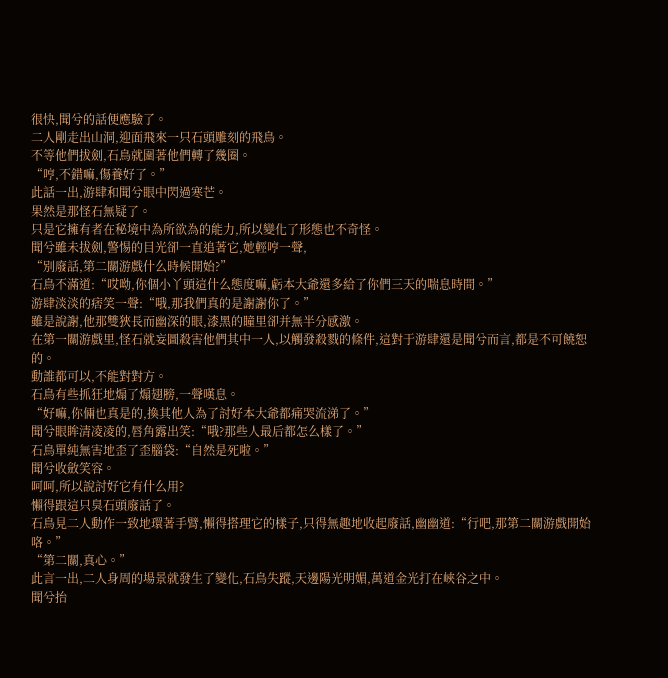很快,聞兮的話便應驗了。
二人剛走出山洞,迎面飛來一只石頭雕刻的飛鳥。
不等他們拔劍,石鳥就圍著他們轉了幾圈。
“哼,不錯嘛,傷養好了。”
此話一出,游肆和聞兮眼中閃過寒芒。
果然是那怪石無疑了。
只是它擁有者在秘境中為所欲為的能力,所以變化了形態也不奇怪。
聞兮雖未拔劍,警惕的目光卻一直追著它,她輕哼一聲,
“別廢話,第二關游戲什么時候開始?”
石鳥不滿道:“哎呦,你個小丫頭這什么態度嘛,虧本大爺還多給了你們三天的喘息時間。”
游肆淡淡的痞笑一聲:“哦,那我們真的是謝謝你了。”
雖是說謝,他那雙狹長而幽深的眼,漆黑的瞳里卻并無半分感激。
在第一關游戲里,怪石就妄圖殺害他們其中一人,以觸發殺戮的條件,這對于游肆還是聞兮而言,都是不可饒恕的。
動誰都可以,不能對對方。
石鳥有些抓狂地煽了煽翅膀,一聲嘆息。
“好嘛,你倆也真是的,換其他人為了討好本大爺都痛哭流涕了。”
聞兮眼眸清凌凌的,唇角露出笑:“哦?那些人最后都怎么樣了。”
石鳥單純無害地歪了歪腦袋:“自然是死啦。”
聞兮收斂笑容。
呵呵,所以說討好它有什么用?
懶得跟這只臭石頭廢話了。
石鳥見二人動作一致地環著手臂,懶得搭理它的樣子,只得無趣地收起廢話,幽幽道:“行吧,那第二關游戲開始咯。”
“第二關,真心。”
此言一出,二人身周的場景就發生了變化,石鳥失蹤,天邊陽光明媚,萬道金光打在峽谷之中。
聞兮抬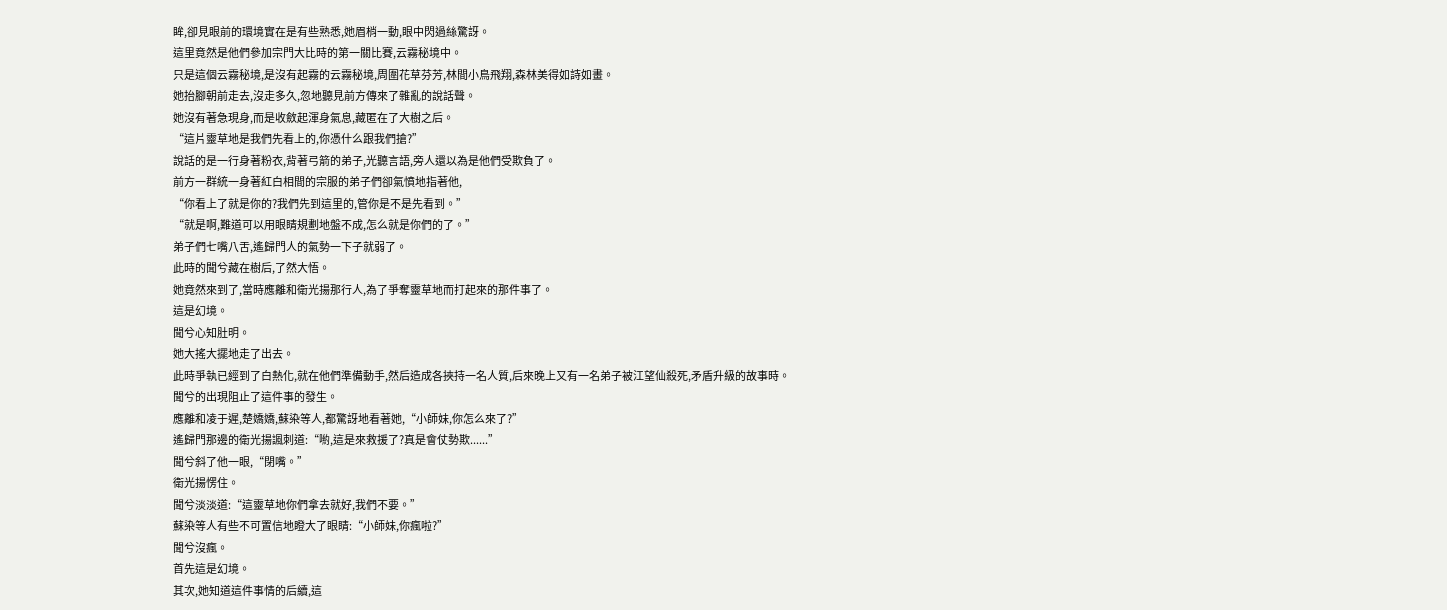眸,卻見眼前的環境實在是有些熟悉,她眉梢一動,眼中閃過絲驚訝。
這里竟然是他們參加宗門大比時的第一關比賽,云霧秘境中。
只是這個云霧秘境,是沒有起霧的云霧秘境,周圍花草芬芳,林間小鳥飛翔,森林美得如詩如畫。
她抬腳朝前走去,沒走多久,忽地聽見前方傳來了雜亂的說話聲。
她沒有著急現身,而是收斂起渾身氣息,藏匿在了大樹之后。
“這片靈草地是我們先看上的,你憑什么跟我們搶?”
說話的是一行身著粉衣,背著弓箭的弟子,光聽言語,旁人還以為是他們受欺負了。
前方一群統一身著紅白相間的宗服的弟子們卻氣憤地指著他,
“你看上了就是你的?我們先到這里的,管你是不是先看到。”
“就是啊,難道可以用眼睛規劃地盤不成,怎么就是你們的了。”
弟子們七嘴八舌,遙歸門人的氣勢一下子就弱了。
此時的聞兮藏在樹后,了然大悟。
她竟然來到了,當時應離和衛光揚那行人,為了爭奪靈草地而打起來的那件事了。
這是幻境。
聞兮心知肚明。
她大搖大擺地走了出去。
此時爭執已經到了白熱化,就在他們準備動手,然后造成各挾持一名人質,后來晚上又有一名弟子被江望仙殺死,矛盾升級的故事時。
聞兮的出現阻止了這件事的發生。
應離和凌于遲,楚嬌嬌,蘇染等人,都驚訝地看著她,“小師妹,你怎么來了?”
遙歸門那邊的衛光揚諷刺道:“喲,這是來救援了?真是會仗勢欺......”
聞兮斜了他一眼,“閉嘴。”
衛光揚愣住。
聞兮淡淡道:“這靈草地你們拿去就好,我們不要。”
蘇染等人有些不可置信地瞪大了眼睛:“小師妹,你瘋啦?”
聞兮沒瘋。
首先這是幻境。
其次,她知道這件事情的后續,這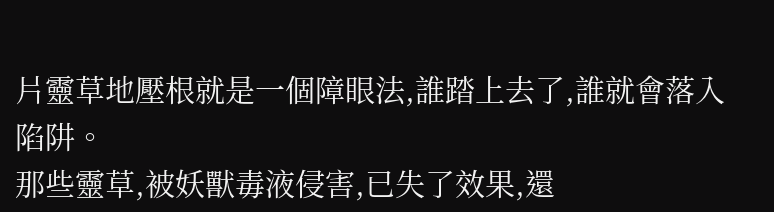片靈草地壓根就是一個障眼法,誰踏上去了,誰就會落入陷阱。
那些靈草,被妖獸毒液侵害,已失了效果,還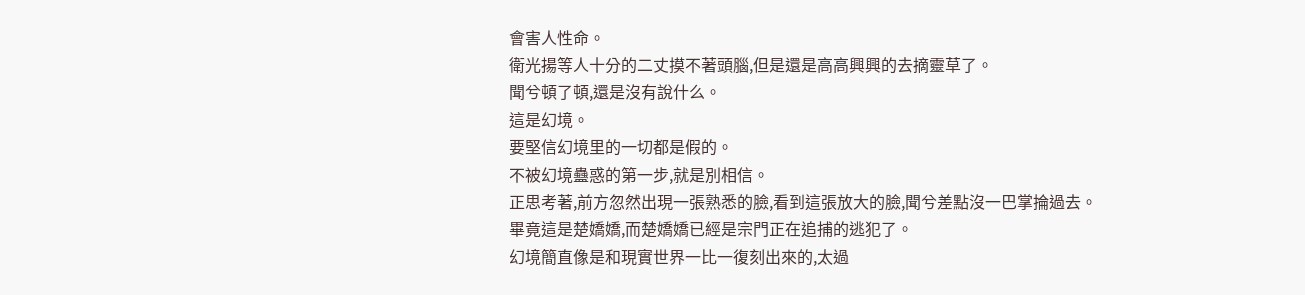會害人性命。
衛光揚等人十分的二丈摸不著頭腦,但是還是高高興興的去摘靈草了。
聞兮頓了頓,還是沒有說什么。
這是幻境。
要堅信幻境里的一切都是假的。
不被幻境蠱惑的第一步,就是別相信。
正思考著,前方忽然出現一張熟悉的臉,看到這張放大的臉,聞兮差點沒一巴掌掄過去。
畢竟這是楚嬌嬌,而楚嬌嬌已經是宗門正在追捕的逃犯了。
幻境簡直像是和現實世界一比一復刻出來的,太過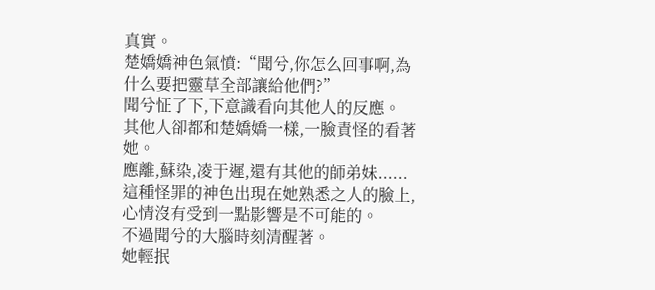真實。
楚嬌嬌神色氣憤:“聞兮,你怎么回事啊,為什么要把靈草全部讓給他們?”
聞兮怔了下,下意識看向其他人的反應。
其他人卻都和楚嬌嬌一樣,一臉責怪的看著她。
應離,蘇染,凌于遲,還有其他的師弟妹......
這種怪罪的神色出現在她熟悉之人的臉上,心情沒有受到一點影響是不可能的。
不過聞兮的大腦時刻清醒著。
她輕抿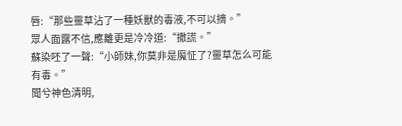唇:“那些靈草沾了一種妖獸的毒液,不可以摘。”
眾人面露不信,應離更是冷冷道:“撒謊。”
蘇染呸了一聲:“小師妹,你莫非是魔怔了?靈草怎么可能有毒。”
聞兮神色清明,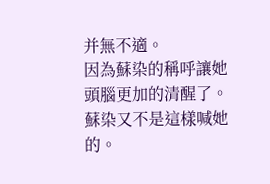并無不適。
因為蘇染的稱呼讓她頭腦更加的清醒了。
蘇染又不是這樣喊她的。